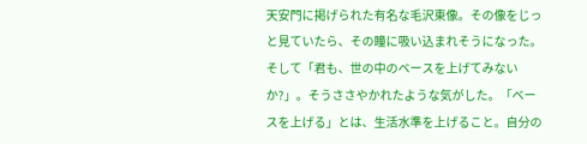天安門に掲げられた有名な毛沢東像。その像をじっと見ていたら、その瞳に吸い込まれそうになった。そして「君も、世の中のベースを上げてみないか?」。そうささやかれたような気がした。「ベースを上げる」とは、生活水準を上げること。自分の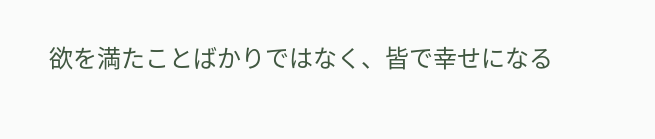欲を満たことばかりではなく、皆で幸せになる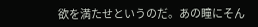欲を満たせというのだ。あの瞳にそん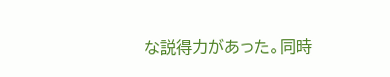な説得力があった。同時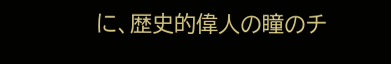に、歴史的偉人の瞳のチ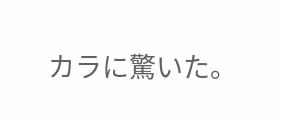カラに驚いた。